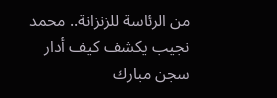من الرئاسة للزنزانة.. محمد نجيب يكشف كيف أدار سجن مبارك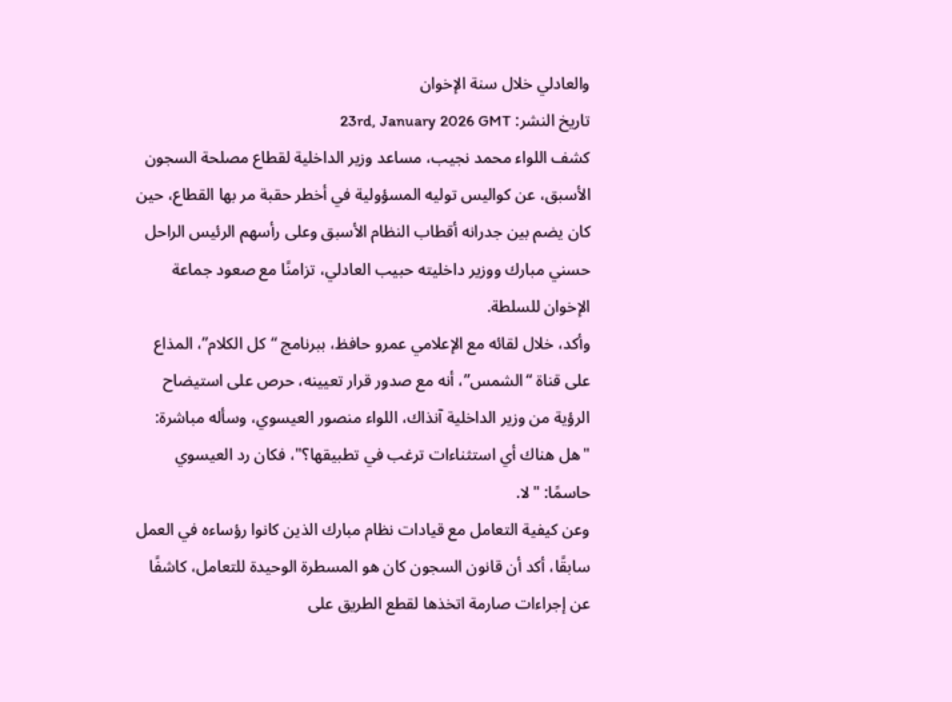والعادلي خلال سنة الإخوان
تاريخ النشر: 23rd, January 2026 GMT
كشف اللواء محمد نجيب، مساعد وزير الداخلية لقطاع مصلحة السجون الأسبق، عن كواليس توليه المسؤولية في أخطر حقبة مر بها القطاع، حين كان يضم بين جدرانه أقطاب النظام الأسبق وعلى رأسهم الرئيس الراحل حسني مبارك ووزير داخليته حبيب العادلي، تزامنًا مع صعود جماعة الإخوان للسلطة.
وأكد، خلال لقائه مع الإعلامي عمرو حافظ، ببرنامج “كل الكلام”، المذاع على قناة “الشمس”، أنه مع صدور قرار تعيينه، حرص على استيضاح الرؤية من وزير الداخلية آنذاك، اللواء منصور العيسوي، وسأله مباشرة: "هل هناك أي استثناءات ترغب في تطبيقها؟"، فكان رد العيسوي حاسمًا: "لا.
وعن كيفية التعامل مع قيادات نظام مبارك الذين كانوا رؤساءه في العمل سابقًا، أكد أن قانون السجون كان هو المسطرة الوحيدة للتعامل، كاشفًا عن إجراءات صارمة اتخذها لقطع الطريق على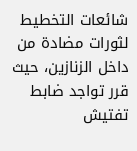شائعات التخطيط لثورات مضادة من داخل الزنازين، حيث قرر تواجد ضابط تفتيش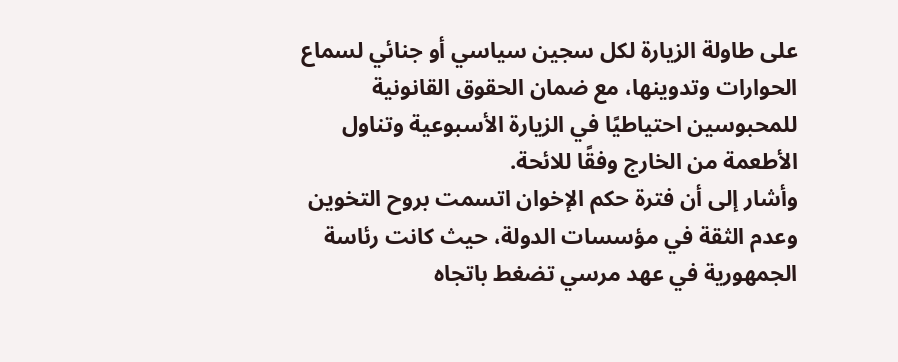على طاولة الزيارة لكل سجين سياسي أو جنائي لسماع الحوارات وتدوينها، مع ضمان الحقوق القانونية للمحبوسين احتياطيًا في الزيارة الأسبوعية وتناول الأطعمة من الخارج وفقًا للائحة.
وأشار إلى أن فترة حكم الإخوان اتسمت بروح التخوين وعدم الثقة في مؤسسات الدولة، حيث كانت رئاسة الجمهورية في عهد مرسي تضغط باتجاه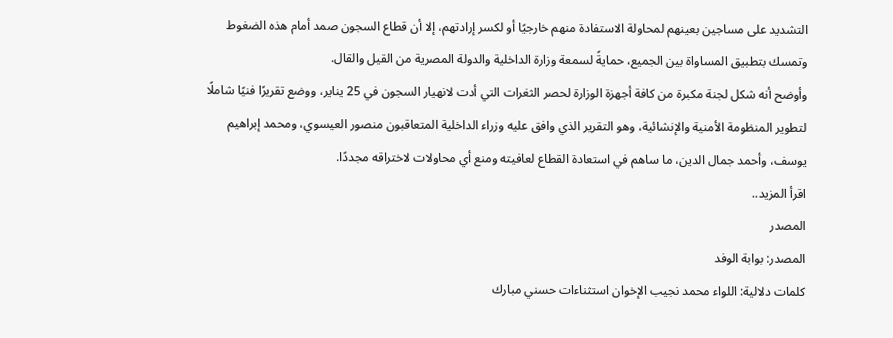التشديد على مساجين بعينهم لمحاولة الاستفادة منهم خارجيًا أو لكسر إرادتهم، إلا أن قطاع السجون صمد أمام هذه الضغوط وتمسك بتطبيق المساواة بين الجميع، حمايةً لسمعة وزارة الداخلية والدولة المصرية من القيل والقال.
وأوضح أنه شكل لجنة مكبرة من كافة أجهزة الوزارة لحصر الثغرات التي أدت لانهيار السجون في 25 يناير، ووضع تقريرًا فنيًا شاملًا لتطوير المنظومة الأمنية والإنشائية، وهو التقرير الذي وافق عليه وزراء الداخلية المتعاقبون منصور العيسوي، ومحمد إبراهيم يوسف، وأحمد جمال الدين، ما ساهم في استعادة القطاع لعافيته ومنع أي محاولات لاختراقه مجددًا.
اقرأ المزيد..
المصدر
المصدر: بوابة الوفد
كلمات دلالية: اللواء محمد نجيب الإخوان استثناءات حسني مبارك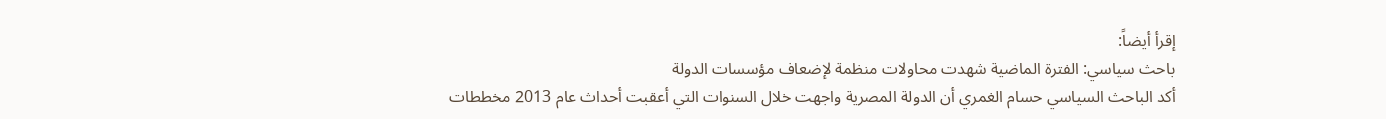إقرأ أيضاً:
باحث سياسي: الفترة الماضية شهدت محاولات منظمة لإضعاف مؤسسات الدولة
أكد الباحث السياسي حسام الغمري أن الدولة المصرية واجهت خلال السنوات التي أعقبت أحداث عام 2013 مخططات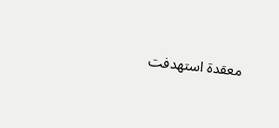معقدة استهدفت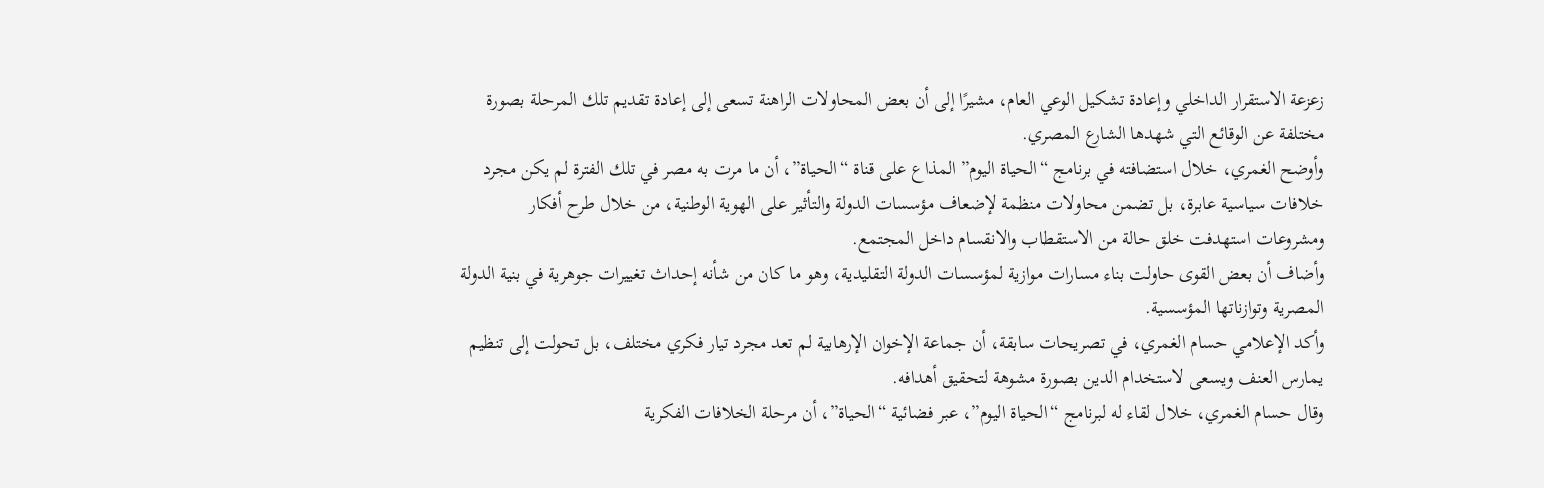زعزعة الاستقرار الداخلي وإعادة تشكيل الوعي العام، مشيرًا إلى أن بعض المحاولات الراهنة تسعى إلى إعادة تقديم تلك المرحلة بصورة مختلفة عن الوقائع التي شهدها الشارع المصري.
وأوضح الغمري، خلال استضافته في برنامج “الحياة اليوم” المذاع على قناة “الحياة”، أن ما مرت به مصر في تلك الفترة لم يكن مجرد خلافات سياسية عابرة، بل تضمن محاولات منظمة لإضعاف مؤسسات الدولة والتأثير على الهوية الوطنية، من خلال طرح أفكار ومشروعات استهدفت خلق حالة من الاستقطاب والانقسام داخل المجتمع.
وأضاف أن بعض القوى حاولت بناء مسارات موازية لمؤسسات الدولة التقليدية، وهو ما كان من شأنه إحداث تغييرات جوهرية في بنية الدولة المصرية وتوازناتها المؤسسية.
وأكد الإعلامي حسام الغمري، في تصريحات سابقة، أن جماعة الإخوان الإرهابية لم تعد مجرد تيار فكري مختلف، بل تحولت إلى تنظيم يمارس العنف ويسعى لاستخدام الدين بصورة مشوهة لتحقيق أهدافه.
وقال حسام الغمري، خلال لقاء له لبرنامج “الحياة اليوم”، عبر فضائية “الحياة”، أن مرحلة الخلافات الفكرية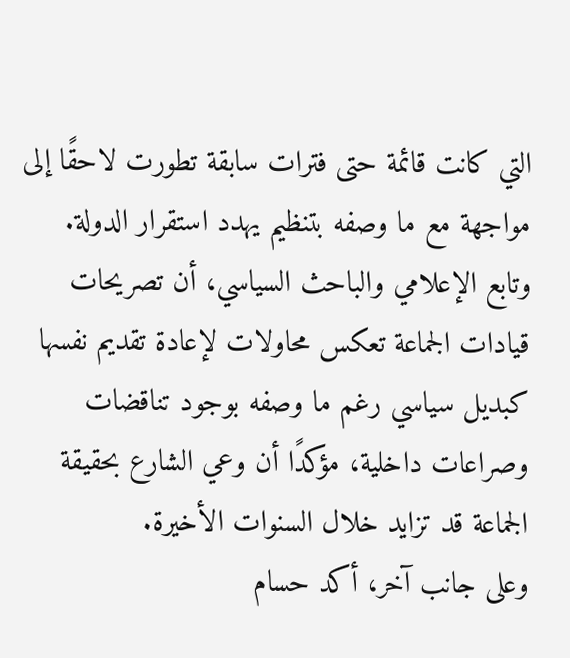التي كانت قائمة حتى فترات سابقة تطورت لاحقًا إلى مواجهة مع ما وصفه بتنظيم يهدد استقرار الدولة.
وتابع الإعلامي والباحث السياسي، أن تصريحات قيادات الجماعة تعكس محاولات لإعادة تقديم نفسها كبديل سياسي رغم ما وصفه بوجود تناقضات وصراعات داخلية، مؤكدًا أن وعي الشارع بحقيقة الجماعة قد تزايد خلال السنوات الأخيرة.
وعلى جانب آخر، أكد حسام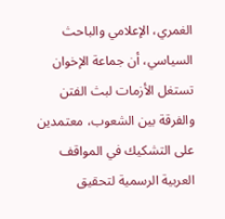الغمري، الإعلامي والباحث السياسي، أن جماعة الإخوان تستغل الأزمات لبث الفتن والفرقة بين الشعوب، معتمدين على التشكيك في المواقف العربية الرسمية لتحقيق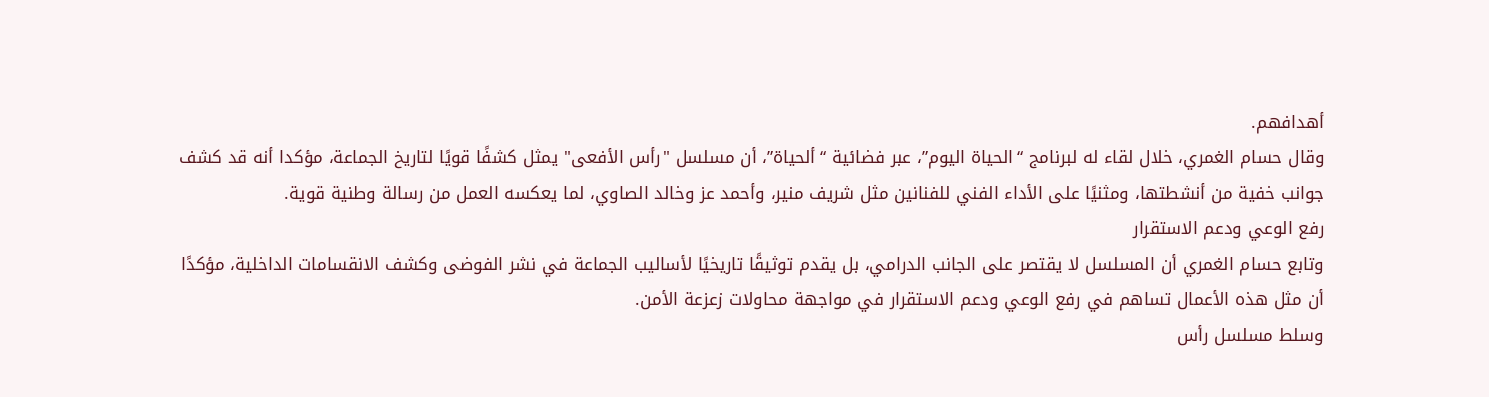أهدافهم.
وقال حسام الغمري، خلال لقاء له لبرنامج “الحياة اليوم”، عبر فضائية “ألحياة”، أن مسلسل "رأس الأفعى" يمثل كشفًا قويًا لتاريخ الجماعة، مؤكدا أنه قد كشف جوانب خفية من أنشطتها، ومثنيًا على الأداء الفني للفنانين مثل شريف منير، وأحمد عز وخالد الصاوي، لما يعكسه العمل من رسالة وطنية قوية.
رفع الوعي ودعم الاستقرار
وتابع حسام الغمري أن المسلسل لا يقتصر على الجانب الدرامي، بل يقدم توثيقًا تاريخيًا لأساليب الجماعة في نشر الفوضى وكشف الانقسامات الداخلية، مؤكدًا أن مثل هذه الأعمال تساهم في رفع الوعي ودعم الاستقرار في مواجهة محاولات زعزعة الأمن.
وسلط مسلسل رأس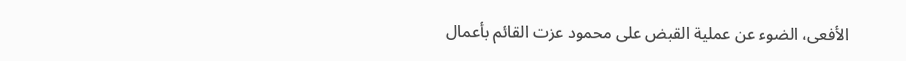الأفعى، الضوء عن عملية القبض على محمود عزت القائم بأعمال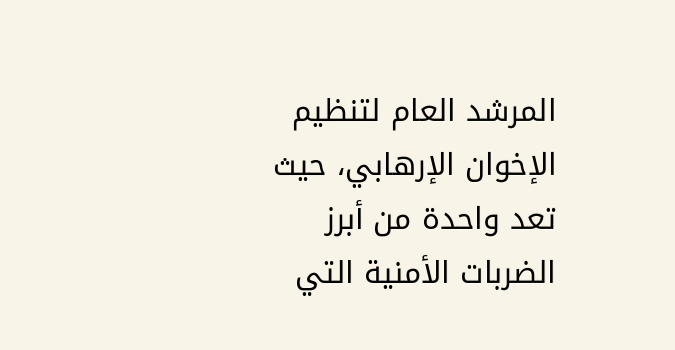المرشد العام لتنظيم الإخوان الإرهابي، حيث تعد واحدة من أبرز الضربات الأمنية التي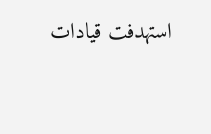استهدفت قيادات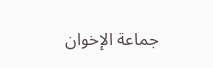جماعة الإخوان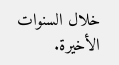خلال السنوات الأخيرة.